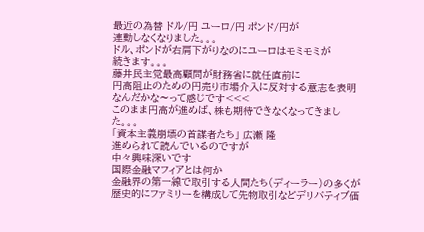最近の為替 ドル/円 ユーロ/円 ポンド/円が
連動しなくなりました。。。
ドル、ポンドが右肩下がりなのにユーロはモミモミが
続きます。。。
藤井民主党最高顧問が財務省に就任直前に
円高阻止のための円売り市場介入に反対する意志を表明
なんだかな〜って感じです<<<
このまま円高が進めば、株も期待できなくなってきました。。。
「資本主義崩壊の首謀者たち」 広瀬 隆
進められて読んでいるのですが
中々興味深いです
国際金融マフィアとは何か
金融界の第一線で取引する人間たち(ディーラー)の多くが
歴史的にファミリーを構成して先物取引などデリバティブ価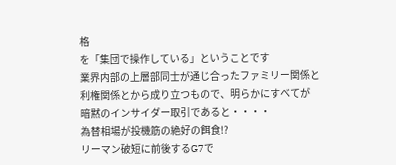格
を「集団で操作している」ということです
業界内部の上層部同士が通じ合ったファミリー関係と
利権関係とから成り立つもので、明らかにすべてが
暗黙のインサイダー取引であると・・・・
為替相場が投機筋の絶好の餌食!?
リーマン破短に前後するG7で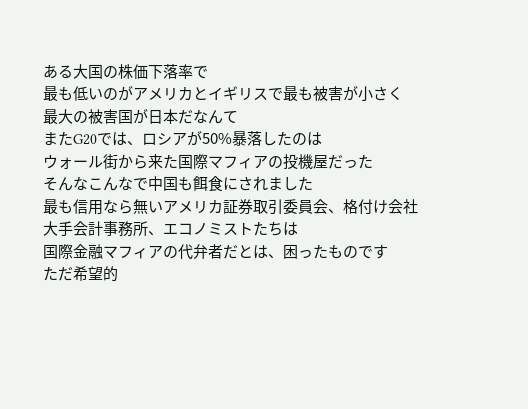ある大国の株価下落率で
最も低いのがアメリカとイギリスで最も被害が小さく
最大の被害国が日本だなんて
またG20では、ロシアが50%暴落したのは
ウォール街から来た国際マフィアの投機屋だった
そんなこんなで中国も餌食にされました
最も信用なら無いアメリカ証券取引委員会、格付け会社
大手会計事務所、エコノミストたちは
国際金融マフィアの代弁者だとは、困ったものです
ただ希望的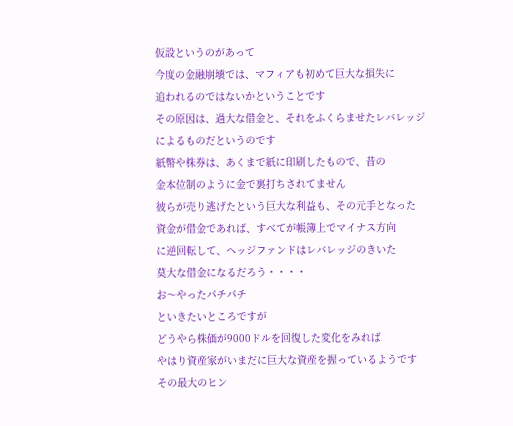仮設というのがあって
今度の金融崩壊では、マフィアも初めて巨大な損失に
追われるのではないかということです
その原因は、過大な借金と、それをふくらませたレバレッジ
によるものだというのです
紙幣や株券は、あくまで紙に印刷したもので、昔の
金本位制のように金で裏打ちされてません
彼らが売り逃げたという巨大な利益も、その元手となった
資金が借金であれば、すべてが帳簿上でマイナス方向
に逆回転して、ヘッジファンドはレバレッジのきいた
莫大な借金になるだろう・・・・
お〜やったパチパチ
といきたいところですが
どうやら株価が9000ドルを回復した変化をみれば
やはり資産家がいまだに巨大な資産を握っているようです
その最大のヒン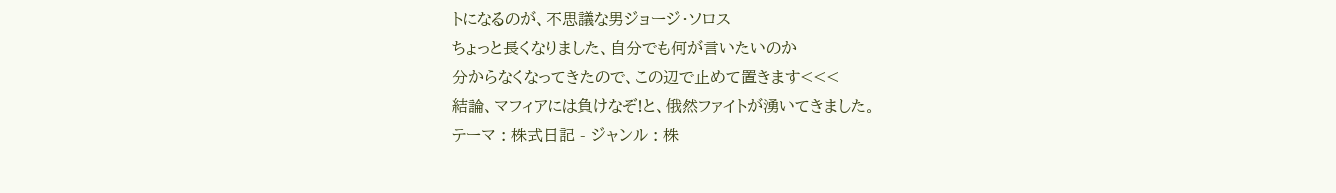トになるのが、不思議な男ジョージ・ソロス
ちょっと長くなりました、自分でも何が言いたいのか
分からなくなってきたので、この辺で止めて置きます<<<
結論、マフィアには負けなぞ!と、俄然ファイトが湧いてきました。
テーマ : 株式日記 - ジャンル : 株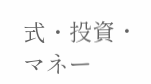式・投資・マネー